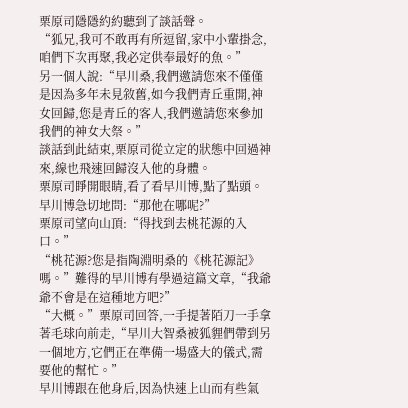栗原司隱隱約約聽到了談話聲。
“狐兄,我可不敢再有所逗留,家中小輩掛念,咱們下次再聚,我必定供奉最好的魚。”
另一個人說:“早川桑,我們邀請您來不僅僅是因為多年未見敘舊,如今我們青丘重開,神女回歸,您是青丘的客人,我們邀請您來參加我們的神女大祭。”
談話到此結束,栗原司從立定的狀態中回過神來,線也飛速回歸沒入他的身體。
栗原司睜開眼睛,看了看早川博,點了點頭。
早川博急切地問:“那他在哪呢?”
栗原司望向山頂:“得找到去桃花源的入口。”
“桃花源?您是指陶淵明桑的《桃花源記》嗎。”難得的早川博有學過這篇文章,“我爺爺不會是在這種地方吧?”
“大概。”栗原司回答,一手提著陌刀一手拿著毛球向前走,“早川大智桑被狐貍們帶到另一個地方,它們正在準備一場盛大的儀式,需要他的幫忙。”
早川博跟在他身后,因為快速上山而有些氣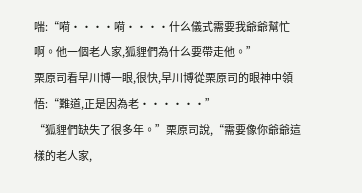喘:“嗬····嗬····什么儀式需要我爺爺幫忙啊。他一個老人家,狐貍們為什么要帶走他。”
栗原司看早川博一眼,很快,早川博從栗原司的眼神中領悟:“難道,正是因為老······”
“狐貍們缺失了很多年。”栗原司說,“需要像你爺爺這樣的老人家,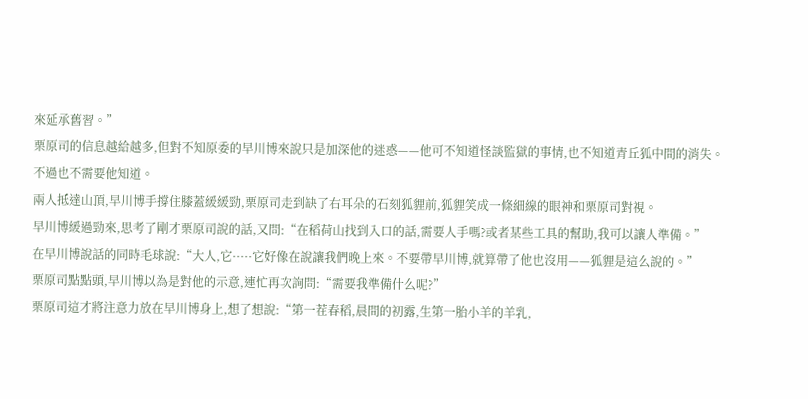來延承舊習。”
栗原司的信息越給越多,但對不知原委的早川博來說只是加深他的迷惑——他可不知道怪談監獄的事情,也不知道青丘狐中間的消失。
不過也不需要他知道。
兩人抵達山頂,早川博手撐住膝蓋緩緩勁,栗原司走到缺了右耳朵的石刻狐貍前,狐貍笑成一條細線的眼神和栗原司對視。
早川博緩過勁來,思考了剛才栗原司說的話,又問:“在稻荷山找到入口的話,需要人手嗎?或者某些工具的幫助,我可以讓人準備。”
在早川博說話的同時毛球說:“大人,它·····它好像在說讓我們晚上來。不要帶早川博,就算帶了他也沒用——狐貍是這么說的。”
栗原司點點頭,早川博以為是對他的示意,連忙再次詢問:“需要我準備什么呢?”
栗原司這才將注意力放在早川博身上,想了想說:“第一茬春稻,晨間的初露,生第一胎小羊的羊乳,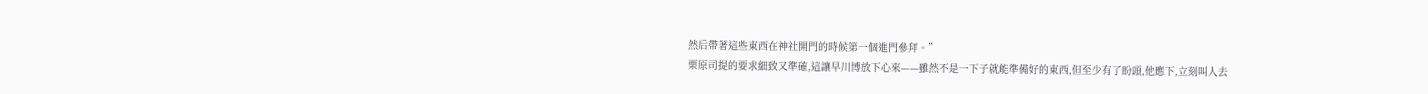然后帶著這些東西在神社開門的時候第一個進門參拜。”
栗原司提的要求細致又準確,這讓早川博放下心來——雖然不是一下子就能準備好的東西,但至少有了盼頭,他應下,立刻叫人去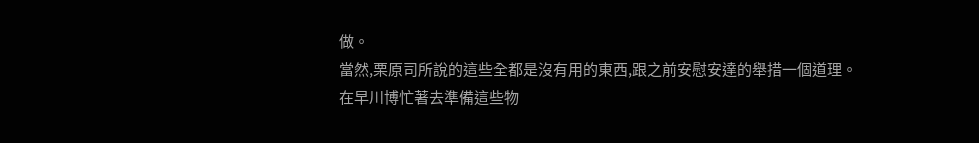做。
當然,栗原司所說的這些全都是沒有用的東西,跟之前安慰安達的舉措一個道理。
在早川博忙著去準備這些物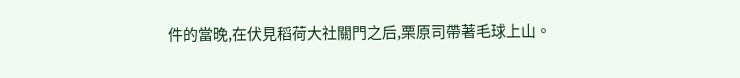件的當晚,在伏見稻荷大社關門之后,栗原司帶著毛球上山。